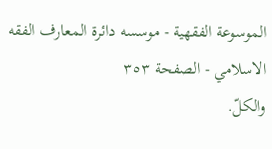الموسوعة الفقهية - موسسه دائرة المعارف الفقه الاسلامي - الصفحة ٣٥٣
والكلّ.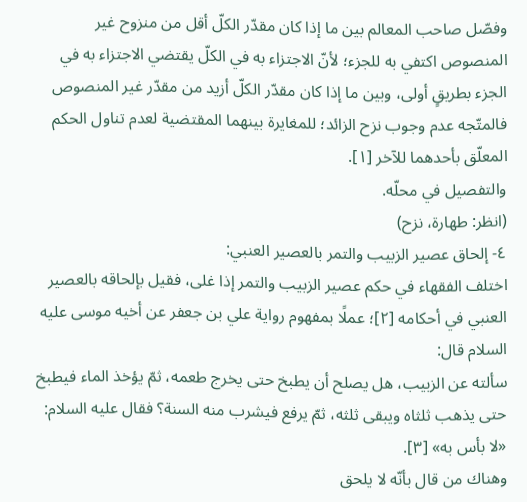وفصّل صاحب المعالم بين ما إذا كان مقدّر الكلّ أقل من منزوح غير المنصوص اكتفي به للجزء؛ لأنّ الاجتزاء به في الكلّ يقتضي الاجتزاء به في الجزء بطريقٍ أولى، وبين ما إذا كان مقدّر الكلّ أزيد من مقدّر غير المنصوص فالمتّجه عدم وجوب نزح الزائد؛ للمغايرة بينهما المقتضية لعدم تناول الحكم المعلّق بأحدهما للآخر [١].
والتفصيل في محلّه.
(انظر: طهارة، نزح)
٤- إلحاق عصير الزبيب والتمر بالعصير العنبي:
اختلف الفقهاء في حكم عصير الزبيب والتمر إذا غلى، فقيل بإلحاقه بالعصير العنبي في أحكامه [٢]؛ عملًا بمفهوم رواية علي بن جعفر عن أخيه موسى عليه السلام قال:
سألته عن الزبيب، هل يصلح أن يطبخ حتى يخرج طعمه، ثمّ يؤخذ الماء فيطبخ حتى يذهب ثلثاه ويبقى ثلثه، ثمّ يرفع فيشرب منه السنة؟ فقال عليه السلام: «لا بأس به» [٣].
وهناك من قال بأنّه لا يلحق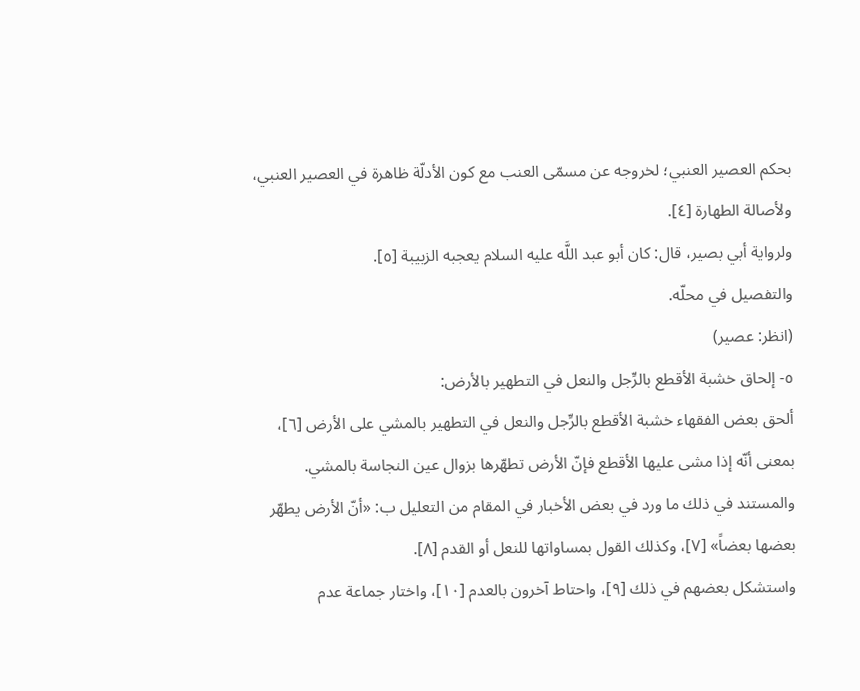بحكم العصير العنبي؛ لخروجه عن مسمّى العنب مع كون الأدلّة ظاهرة في العصير العنبي، ولأصالة الطهارة [٤].
ولرواية أبي بصير، قال: كان أبو عبد اللَّه عليه السلام يعجبه الزبيبة [٥].
والتفصيل في محلّه.
(انظر: عصير)
٥- إلحاق خشبة الأقطع بالرِّجل والنعل في التطهير بالأرض:
ألحق بعض الفقهاء خشبة الأقطع بالرِّجل والنعل في التطهير بالمشي على الأرض [٦]، بمعنى أنّه إذا مشى عليها الأقطع فإنّ الأرض تطهّرها بزوال عين النجاسة بالمشي.
والمستند في ذلك ما ورد في بعض الأخبار في المقام من التعليل ب: «أنّ الأرض يطهّر بعضها بعضاً» [٧]، وكذلك القول بمساواتها للنعل أو القدم [٨].
واستشكل بعضهم في ذلك [٩]، واحتاط آخرون بالعدم [١٠]، واختار جماعة عدم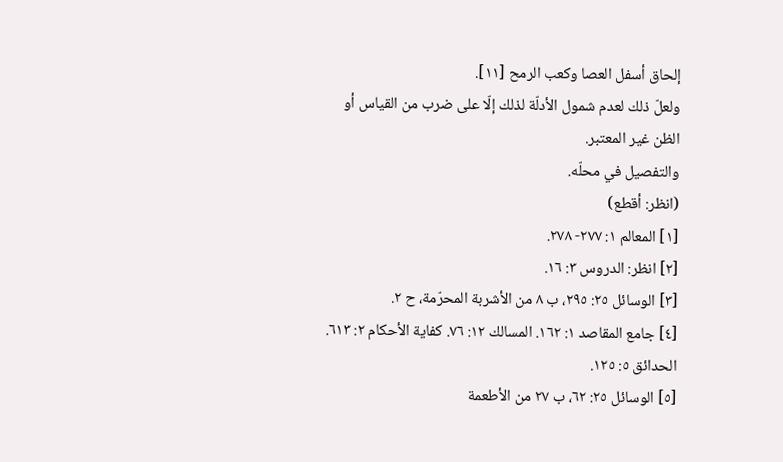إلحاق أسفل العصا وكعب الرمح [١١].
ولعلّ ذلك لعدم شمول الأدلّة لذلك إلّا على ضرب من القياس أو الظن غير المعتبر.
والتفصيل في محلّه.
(انظر: أقطع)
[١] المعالم ١: ٢٧٧- ٢٧٨.
[٢] انظر: الدروس ٣: ١٦.
[٣] الوسائل ٢٥: ٢٩٥، ب ٨ من الأشربة المحرّمة، ح ٢.
[٤] جامع المقاصد ١: ١٦٢. المسالك ١٢: ٧٦. كفاية الأحكام ٢: ٦١٣. الحدائق ٥: ١٢٥.
[٥] الوسائل ٢٥: ٦٢، ب ٢٧ من الأطعمة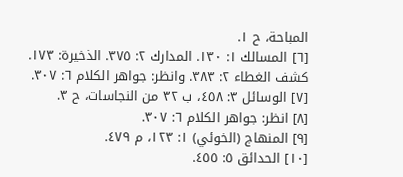المباحة، ح ١.
[٦] المسالك ١: ١٣٠. المدارك ٢: ٣٧٥. الذخيرة: ١٧٣. كشف الغطاء ٢: ٣٨٣. وانظر: جواهر الكلام ٦: ٣٠٧.
[٧] الوسائل ٣: ٤٥٨، ب ٣٢ من النجاسات، ح ٣.
[٨] انظر: جواهر الكلام ٦: ٣٠٧.
[٩] المنهاج (الخوئي) ١: ١٢٣، م ٤٧٩.
[١٠] الحدائق ٥: ٤٥٥.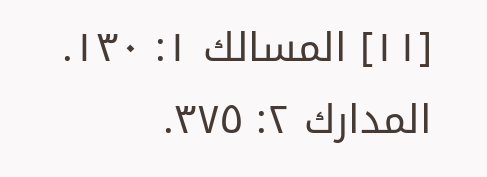[١١] المسالك ١: ١٣٠. المدارك ٢: ٣٧٥.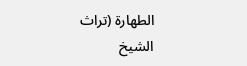الطهارة (تراث الشيخ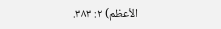الأعظم) ٢: ٣٨٣.